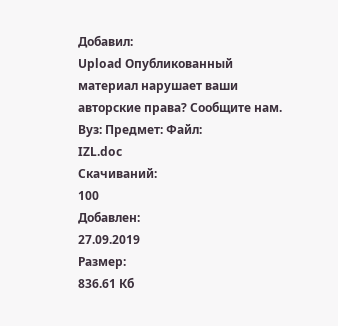Добавил:
Upload Опубликованный материал нарушает ваши авторские права? Сообщите нам.
Вуз: Предмет: Файл:
IZL.doc
Скачиваний:
100
Добавлен:
27.09.2019
Размер:
836.61 Кб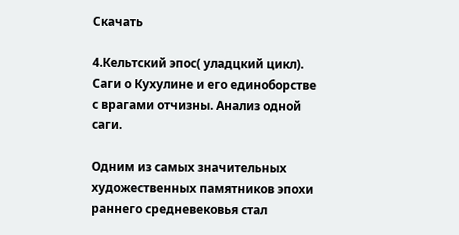Скачать

4.Кельтский эпос( уладцкий цикл). Саги о Кухулине и его единоборстве с врагами отчизны. Анализ одной саги.

Одним из самых значительных художественных памятников эпохи раннего средневековья стал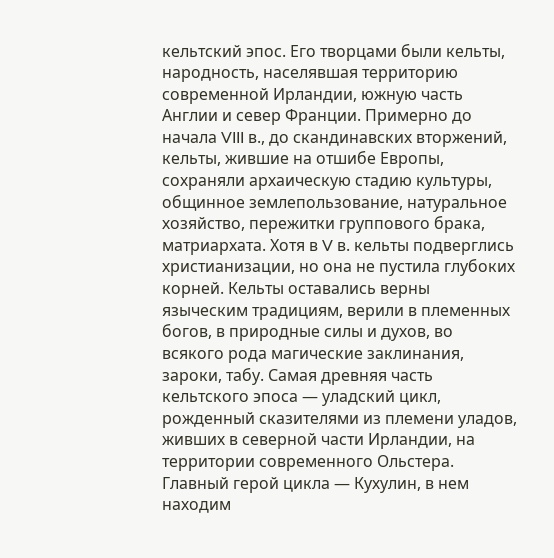кельтский эпос. Его творцами были кельты, народность, населявшая территорию современной Ирландии, южную часть Англии и север Франции. Примерно до начала VIII в., до скандинавских вторжений, кельты, жившие на отшибе Европы, сохраняли архаическую стадию культуры, общинное землепользование, натуральное хозяйство, пережитки группового брака, матриархата. Хотя в V в. кельты подверглись христианизации, но она не пустила глубоких корней. Кельты оставались верны языческим традициям, верили в племенных богов, в природные силы и духов, во всякого рода магические заклинания, зароки, табу. Самая древняя часть кельтского эпоса — уладский цикл, рожденный сказителями из племени уладов, живших в северной части Ирландии, на территории современного Ольстера. Главный герой цикла — Кухулин, в нем находим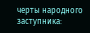черты народного заступника: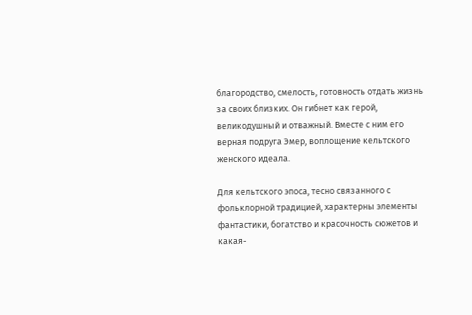благородство, смелость, готовность отдать жизнь за своих близких. Он гибнет как герой, великодушный и отважный. Вместе с ним его верная подруга Эмер, воплощение кельтского женского идеала.

Для кельтского эпоса, тесно связанного с фольклорной традицией, характерны элементы фантастики, богатство и красочность сюжетов и какая-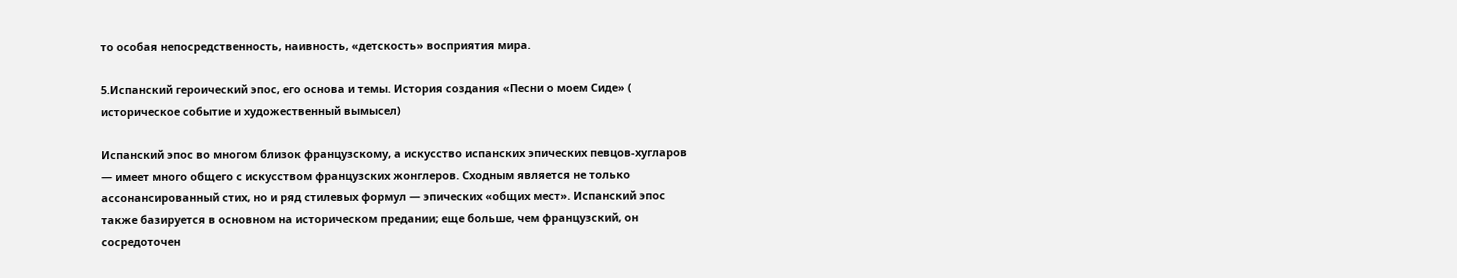то особая непосредственность, наивность, «детскость» восприятия мира.

5.Испанский героический эпос, его основа и темы. История создания «Песни о моем Сиде» ( историческое событие и художественный вымысел)

Испанский эпос во многом близок французскому, а искусство испанских эпических певцов-хугларов — имеет много общего с искусством французских жонглеров. Сходным является не только ассонансированный стих, но и ряд стилевых формул — эпических «общих мест». Испанский эпос также базируется в основном на историческом предании; еще больше, чем французский, он сосредоточен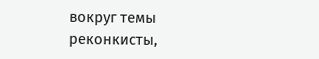вокруг темы реконкисты,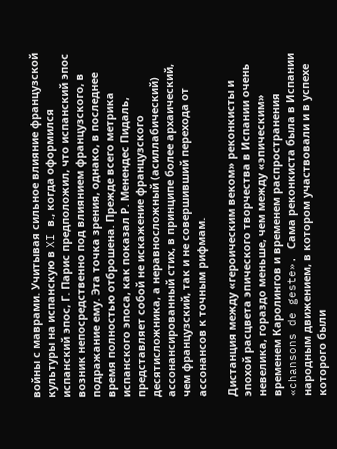войны с маврами. Учитывая сильное влияние французской культуры на испанскую в XI в., когда оформился испанский эпос, Г. Парис предположил, что испанский эпос возник непосредственно под влиянием французского, в подражание ему. Эта точка зрения, однако, в последнее время полностью отброшена. Прежде всего метрика испанского эпоса, как показал Р. Менендес Пидаль, представляет собой не искажение французского десятисложника, а неравносложный (асиллабический) ассонансированный стих, в принципе более архаический, чем французский, так и не совершивший перехода от ассонансов к точным рифмам.

Дистанция между «героическим веком» реконкисты и эпохой расцвета эпического творчества в Испании очень невелика, гораздо меньше, чем между «эпическим» временем Каролингов и временем распространения «chansons de geste». Сама реконкиста была в Испании народным движением, в котором участвовали и в успехе которого были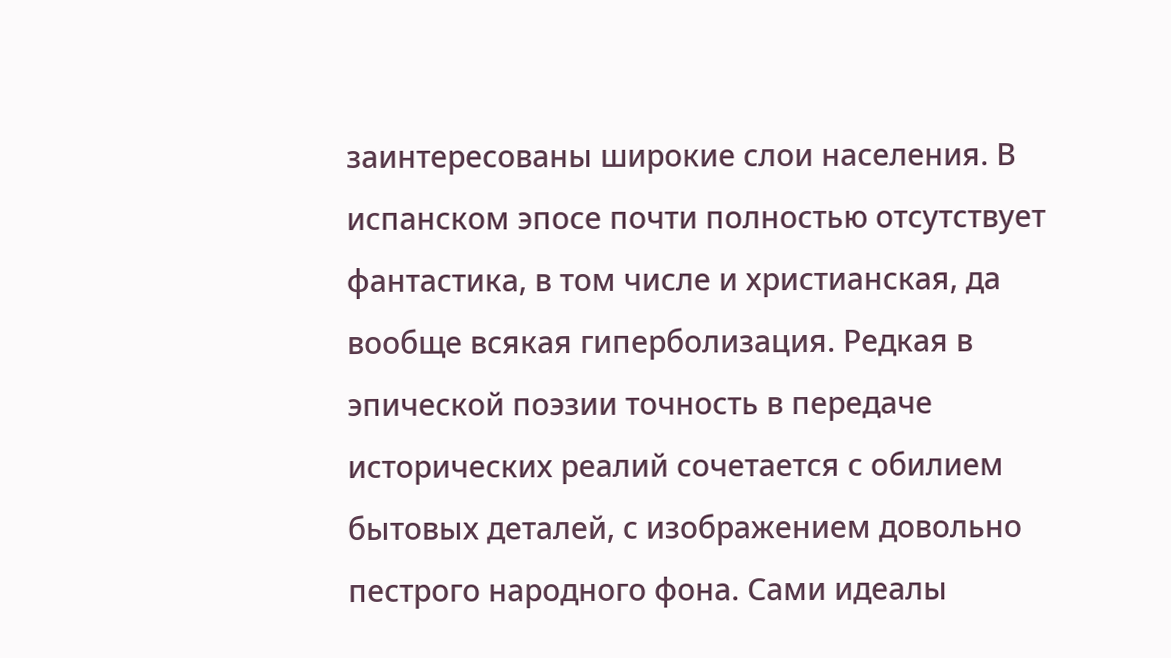заинтересованы широкие слои населения. В испанском эпосе почти полностью отсутствует фантастика, в том числе и христианская, да вообще всякая гиперболизация. Редкая в эпической поэзии точность в передаче исторических реалий сочетается с обилием бытовых деталей, с изображением довольно пестрого народного фона. Сами идеалы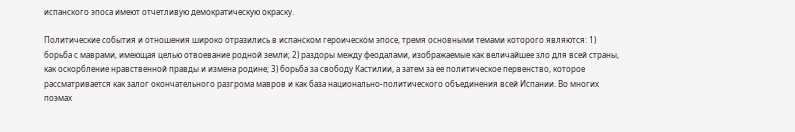испанского эпоса имеют отчетливую демократическую окраску.

Политические события и отношения широко отразились в испанском героическом эпосе, тремя основными темами которого являются: 1) борьба с маврами, имеющая целью отвоевание родной земли; 2) раздоры между феодалами, изображаемые как величайшее зло для всей страны, как оскорбление нравственной правды и измена родине; 3) борьба за свободу Кастилии, а затем за ее политическое первенство, которое рассматривается как залог окончательного разгрома мавров и как база национально-политического объединения всей Испании. Во многих поэмах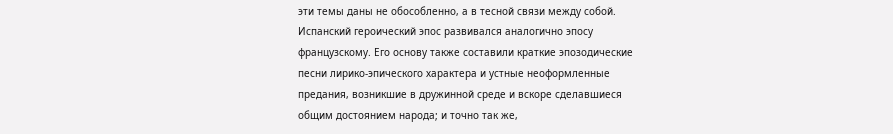эти темы даны не обособленно, а в тесной связи между собой. Испанский героический эпос развивался аналогично эпосу французскому. Его основу также составили краткие эпозодические песни лирико-эпического характера и устные неоформленные предания, возникшие в дружинной среде и вскоре сделавшиеся общим достоянием народа; и точно так же,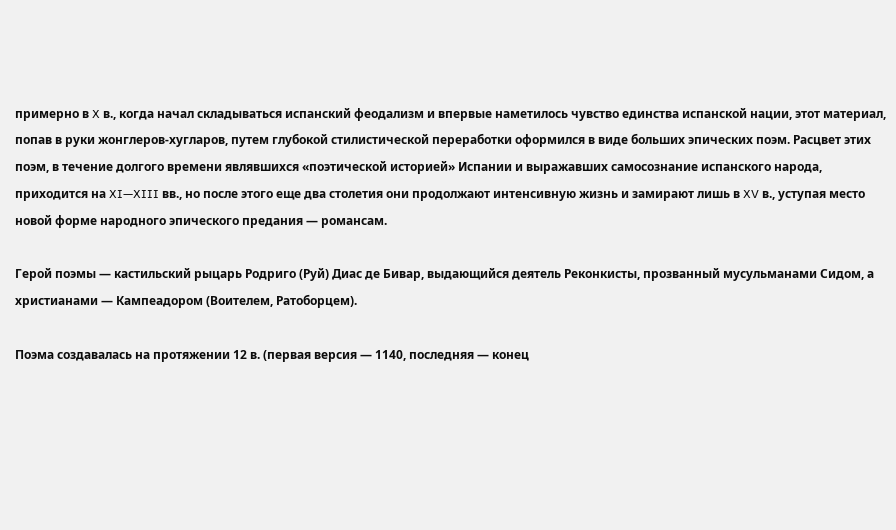примерно в X в., когда начал складываться испанский феодализм и впервые наметилось чувство единства испанской нации, этот материал, попав в руки жонглеров-хугларов, путем глубокой стилистической переработки оформился в виде больших эпических поэм. Расцвет этих поэм, в течение долгого времени являвшихся «поэтической историей» Испании и выражавших самосознание испанского народа, приходится на XI—XIII вв., но после этого еще два столетия они продолжают интенсивную жизнь и замирают лишь в XV в., уступая место новой форме народного эпического предания — романсам.

Герой поэмы — кастильский рыцарь Родриго (Руй) Диас де Бивар, выдающийся деятель Реконкисты, прозванный мусульманами Сидом, а христианами — Кампеадором (Воителем, Ратоборцем).

Поэма создавалась на протяжении 12 в. (первая версия — 1140, последняя — конец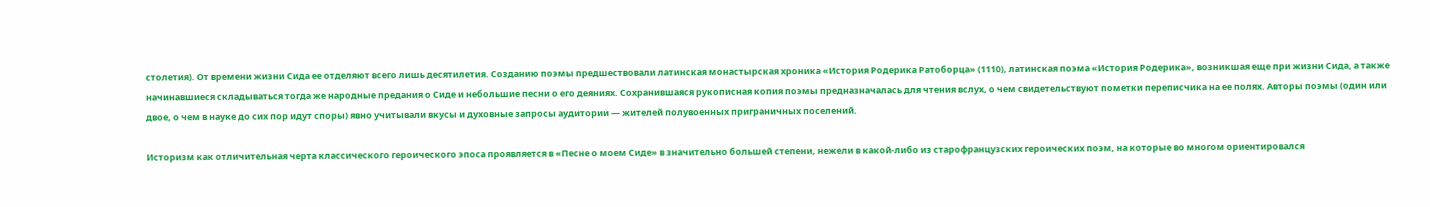столетия). От времени жизни Сида ее отделяют всего лишь десятилетия. Созданию поэмы предшествовали латинская монастырская хроника «История Родерика Ратоборца» (1110), латинская поэма «История Родерика», возникшая еще при жизни Сида, а также начинавшиеся складываться тогда же народные предания о Сиде и небольшие песни о его деяниях. Сохранившаяся рукописная копия поэмы предназначалась для чтения вслух, о чем свидетельствуют пометки переписчика на ее полях. Авторы поэмы (один или двое, о чем в науке до сих пор идут споры) явно учитывали вкусы и духовные запросы аудитории — жителей полувоенных приграничных поселений.

Историзм как отличительная черта классического героического эпоса проявляется в «Песне о моем Сиде» в значительно большей степени, нежели в какой-либо из старофранцузских героических поэм, на которые во многом ориентировался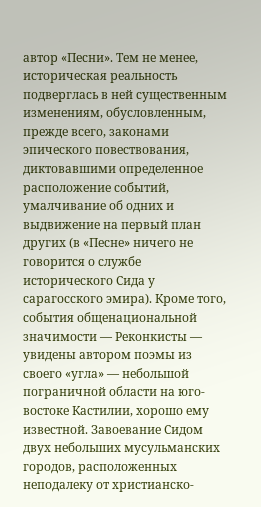автор «Песни». Тем не менее, историческая реальность подверглась в ней существенным изменениям, обусловленным, прежде всего, законами эпического повествования, диктовавшими определенное расположение событий, умалчивание об одних и выдвижение на первый план других (в «Песне» ничего не говорится о службе исторического Сида у сарагосского эмира). Кроме того, события общенациональной значимости — Реконкисты — увидены автором поэмы из своего «угла» — небольшой пограничной области на юго-востоке Кастилии, хорошо ему известной. Завоевание Сидом двух небольших мусульманских городов, расположенных неподалеку от христианско-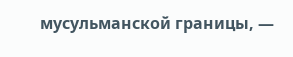мусульманской границы, —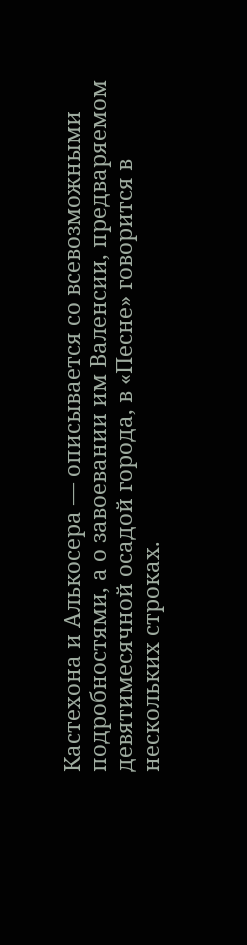Кастехона и Алькосера — описывается со всевозможными подробностями, а о завоевании им Валенсии, предваряемом девятимесячной осадой города, в «Песне» говорится в нескольких строках.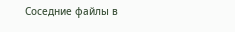Соседние файлы в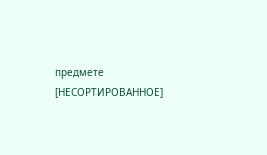предмете [НЕСОРТИРОВАННОЕ]